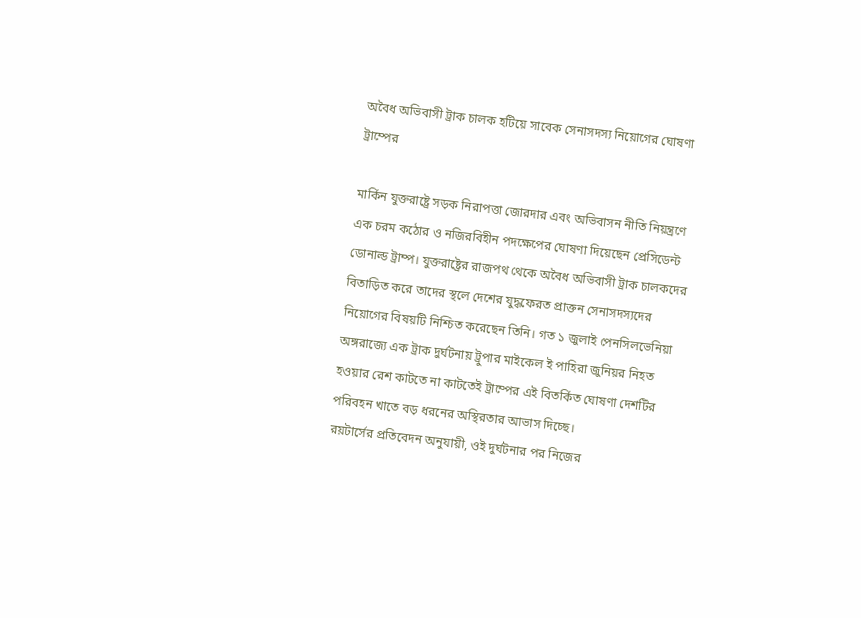অবৈধ অভিবাসী ট্রাক চালক হটিয়ে সাবেক সেনাসদস্য নিয়োগের ঘোষণা ট্রাম্পের

মার্কিন যুক্তরাষ্ট্রে সড়ক নিরাপত্তা জোরদার এবং অভিবাসন নীতি নিয়ন্ত্রণে এক চরম কঠোর ও নজিরবিহীন পদক্ষেপের ঘোষণা দিয়েছেন প্রেসিডেন্ট ডোনাল্ড ট্রাম্প। যুক্তরাষ্ট্রের রাজপথ থেকে অবৈধ অভিবাসী ট্রাক চালকদের বিতাড়িত করে তাদের স্থলে দেশের যুদ্ধফেরত প্রাক্তন সেনাসদস্যদের নিয়োগের বিষয়টি নিশ্চিত করেছেন তিনি। গত ১ জুলাই পেনসিলভেনিয়া অঙ্গরাজ্যে এক ট্রাক দুর্ঘটনায় ট্রুপার মাইকেল ই পাহিরা জুনিয়র নিহত হওয়ার রেশ কাটতে না কাটতেই ট্রাম্পের এই বিতর্কিত ঘোষণা দেশটির পরিবহন খাতে বড় ধরনের অস্থিরতার আভাস দিচ্ছে।
রয়টার্সের প্রতিবেদন অনুযায়ী, ওই দুর্ঘটনার পর নিজের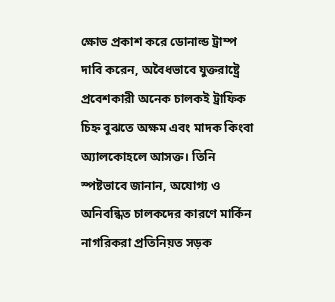ক্ষোভ প্রকাশ করে ডোনাল্ড ট্রাম্প দাবি করেন, অবৈধভাবে যুক্তরাষ্ট্রে প্রবেশকারী অনেক চালকই ট্রাফিক চিহ্ন বুঝতে অক্ষম এবং মাদক কিংবা অ্যালকোহলে আসক্ত। তিনি স্পষ্টভাবে জানান, অযোগ্য ও অনিবন্ধিত চালকদের কারণে মার্কিন নাগরিকরা প্রতিনিয়ত সড়ক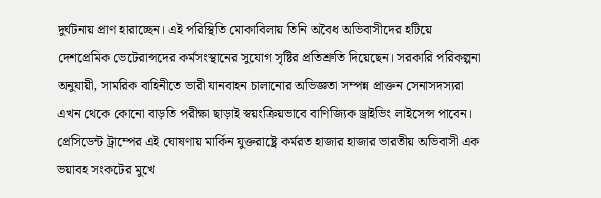দুর্ঘটনায় প্রাণ হারাচ্ছেন। এই পরিস্থিতি মোকাবিলায় তিনি অবৈধ অভিবাসীদের হটিয়ে দেশপ্রেমিক ভেটেরান্সদের কর্মসংস্থানের সুযোগ সৃষ্টির প্রতিশ্রুতি দিয়েছেন। সরকারি পরিকল্পনা অনুযায়ী, সামরিক বাহিনীতে ভারী যানবাহন চালানোর অভিজ্ঞতা সম্পন্ন প্রাক্তন সেনাসদস্যরা এখন থেকে কোনো বাড়তি পরীক্ষা ছাড়াই স্বয়ংক্রিয়ভাবে বাণিজ্যিক ড্রাইভিং লাইসেন্স পাবেন।
প্রেসিডেন্ট ট্রাম্পের এই ঘোষণায় মার্কিন যুক্তরাষ্ট্রে কর্মরত হাজার হাজার ভারতীয় অভিবাসী এক ভয়াবহ সংকটের মুখে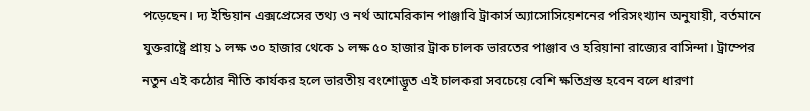পড়েছেন। দ্য ইন্ডিয়ান এক্সপ্রেসের তথ্য ও নর্থ আমেরিকান পাঞ্জাবি ট্রাকার্স অ্যাসোসিয়েশনের পরিসংখ্যান অনুযায়ী, বর্তমানে যুক্তরাষ্ট্রে প্রায় ১ লক্ষ ৩০ হাজার থেকে ১ লক্ষ ৫০ হাজার ট্রাক চালক ভারতের পাঞ্জাব ও হরিয়ানা রাজ্যের বাসিন্দা। ট্রাম্পের নতুন এই কঠোর নীতি কার্যকর হলে ভারতীয় বংশোদ্ভূত এই চালকরা সবচেয়ে বেশি ক্ষতিগ্রস্ত হবেন বলে ধারণা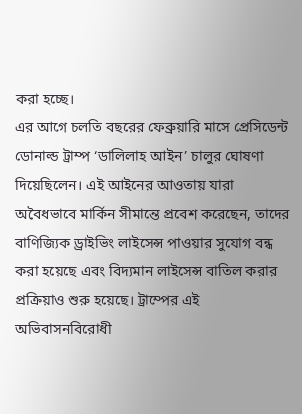করা হচ্ছে।
এর আগে চলতি বছরের ফেব্রুয়ারি মাসে প্রেসিডেন্ট ডোনাল্ড ট্রাম্প ‘ডালিলাহ আইন’ চালুর ঘোষণা দিয়েছিলেন। এই আইনের আওতায় যারা অবৈধভাবে মার্কিন সীমান্তে প্রবেশ করেছেন, তাদের বাণিজ্যিক ড্রাইভিং লাইসেন্স পাওয়ার সুযোগ বন্ধ করা হয়েছে এবং বিদ্যমান লাইসেন্স বাতিল করার প্রক্রিয়াও শুরু হয়েছে। ট্রাম্পের এই অভিবাসনবিরোধী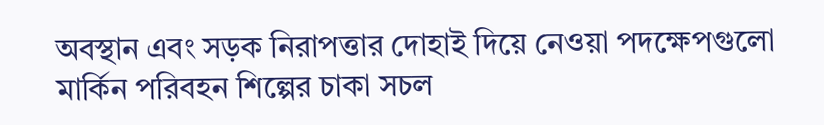অবস্থান এবং সড়ক নিরাপত্তার দোহাই দিয়ে নেওয়া পদক্ষেপগুলো মার্কিন পরিবহন শিল্পের চাকা সচল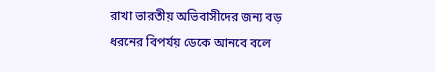রাখা ভারতীয় অভিবাসীদের জন্য বড় ধরনের বিপর্যয় ডেকে আনবে বলে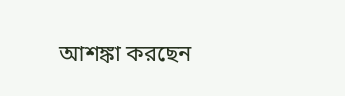আশঙ্কা করছেন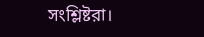সংশ্লিষ্টরা।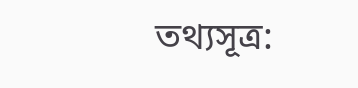তথ্যসূত্র: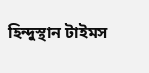হিন্দুস্থান টাইমস